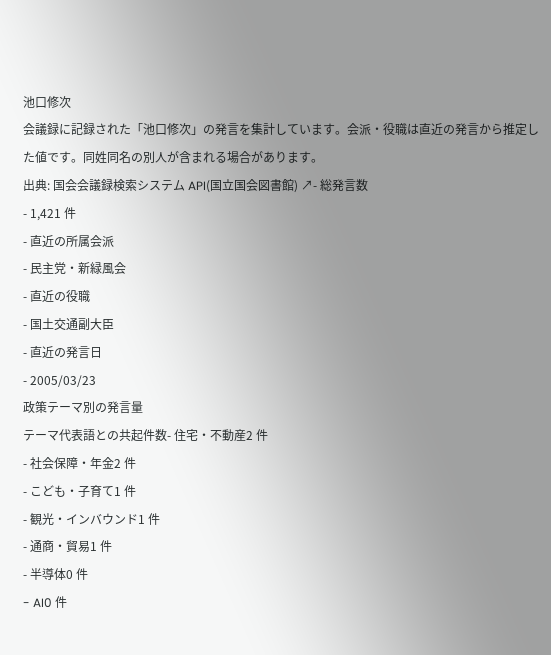池口修次
会議録に記録された「池口修次」の発言を集計しています。会派・役職は直近の発言から推定した値です。同姓同名の別人が含まれる場合があります。
出典: 国会会議録検索システム API(国立国会図書館) ↗- 総発言数
- 1,421 件
- 直近の所属会派
- 民主党・新緑風会
- 直近の役職
- 国土交通副大臣
- 直近の発言日
- 2005/03/23
政策テーマ別の発言量
テーマ代表語との共起件数- 住宅・不動産2 件
- 社会保障・年金2 件
- こども・子育て1 件
- 観光・インバウンド1 件
- 通商・貿易1 件
- 半導体0 件
- AI0 件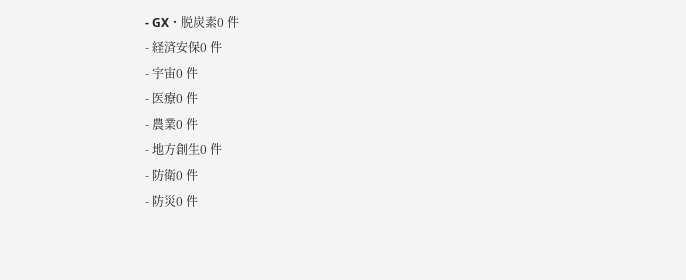- GX・脱炭素0 件
- 経済安保0 件
- 宇宙0 件
- 医療0 件
- 農業0 件
- 地方創生0 件
- 防衛0 件
- 防災0 件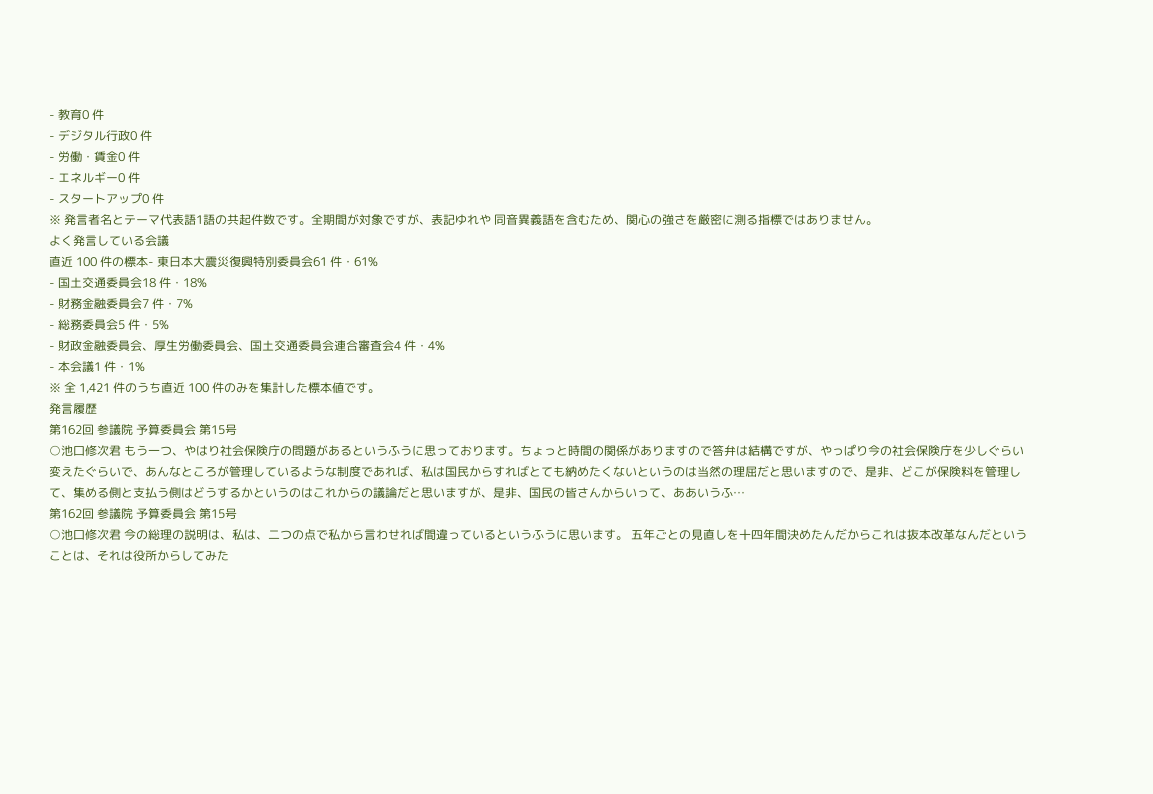- 教育0 件
- デジタル行政0 件
- 労働・賃金0 件
- エネルギー0 件
- スタートアップ0 件
※ 発言者名とテーマ代表語1語の共起件数です。全期間が対象ですが、表記ゆれや 同音異義語を含むため、関心の強さを厳密に測る指標ではありません。
よく発言している会議
直近 100 件の標本- 東日本大震災復興特別委員会61 件・61%
- 国土交通委員会18 件・18%
- 財務金融委員会7 件・7%
- 総務委員会5 件・5%
- 財政金融委員会、厚生労働委員会、国土交通委員会連合審査会4 件・4%
- 本会議1 件・1%
※ 全 1,421 件のうち直近 100 件のみを集計した標本値です。
発言履歴
第162回 参議院 予算委員会 第15号
○池口修次君 もう一つ、やはり社会保険庁の問題があるというふうに思っております。ちょっと時間の関係がありますので答弁は結構ですが、やっぱり今の社会保険庁を少しぐらい変えたぐらいで、あんなところが管理しているような制度であれば、私は国民からすればとても納めたくないというのは当然の理屈だと思いますので、是非、どこが保険料を管理して、集める側と支払う側はどうするかというのはこれからの議論だと思いますが、是非、国民の皆さんからいって、ああいうふ…
第162回 参議院 予算委員会 第15号
○池口修次君 今の総理の説明は、私は、二つの点で私から言わせれば間違っているというふうに思います。 五年ごとの見直しを十四年間決めたんだからこれは抜本改革なんだということは、それは役所からしてみた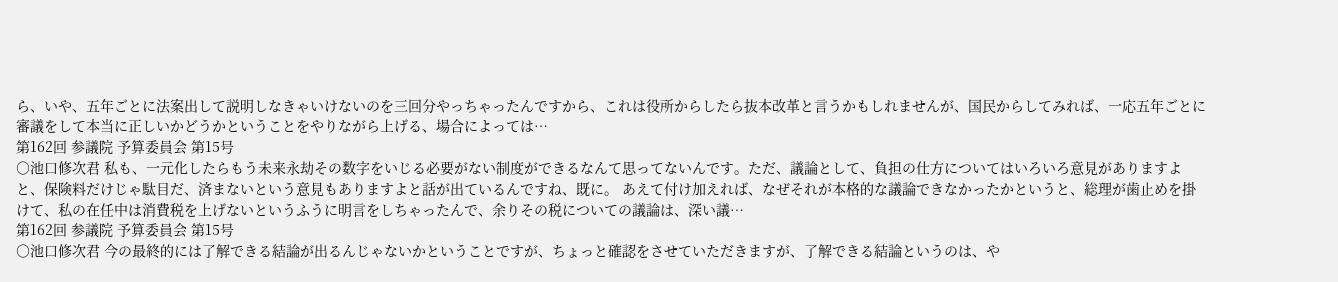ら、いや、五年ごとに法案出して説明しなきゃいけないのを三回分やっちゃったんですから、これは役所からしたら抜本改革と言うかもしれませんが、国民からしてみれば、一応五年ごとに審議をして本当に正しいかどうかということをやりながら上げる、場合によっては…
第162回 参議院 予算委員会 第15号
○池口修次君 私も、一元化したらもう未来永劫その数字をいじる必要がない制度ができるなんて思ってないんです。ただ、議論として、負担の仕方についてはいろいろ意見がありますよと、保険料だけじゃ駄目だ、済まないという意見もありますよと話が出ているんですね、既に。 あえて付け加えれば、なぜそれが本格的な議論できなかったかというと、総理が歯止めを掛けて、私の在任中は消費税を上げないというふうに明言をしちゃったんで、余りその税についての議論は、深い議…
第162回 参議院 予算委員会 第15号
○池口修次君 今の最終的には了解できる結論が出るんじゃないかということですが、ちょっと確認をさせていただきますが、了解できる結論というのは、や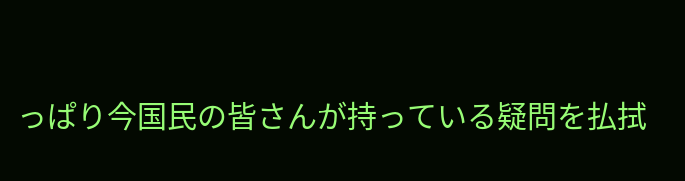っぱり今国民の皆さんが持っている疑問を払拭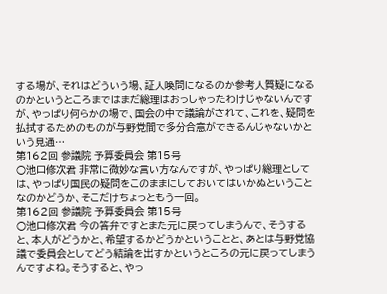する場が、それはどういう場、証人喚問になるのか参考人質疑になるのかというところまではまだ総理はおっしゃったわけじゃないんですが、やっぱり何らかの場で、国会の中で議論がされて、これを、疑問を払拭するためのものが与野党間で多分合意ができるんじゃないかという見通…
第162回 参議院 予算委員会 第15号
○池口修次君 非常に微妙な言い方なんですが、やっぱり総理としては、やっぱり国民の疑問をこのままにしておいてはいかぬということなのかどうか、そこだけちょっともう一回。
第162回 参議院 予算委員会 第15号
○池口修次君 今の答弁ですとまた元に戻ってしまうんで、そうすると、本人がどうかと、希望するかどうかということと、あとは与野党協議で委員会としてどう結論を出すかというところの元に戻ってしまうんですよね。そうすると、やっ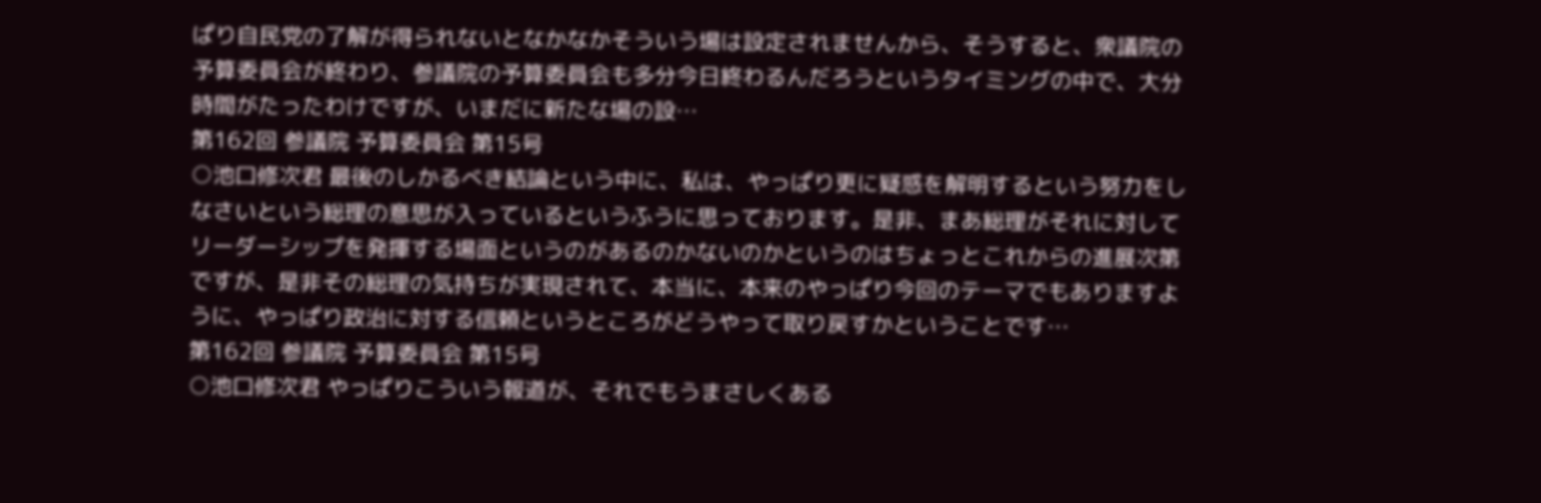ぱり自民党の了解が得られないとなかなかそういう場は設定されませんから、そうすると、衆議院の予算委員会が終わり、参議院の予算委員会も多分今日終わるんだろうというタイミングの中で、大分時間がたったわけですが、いまだに新たな場の設…
第162回 参議院 予算委員会 第15号
○池口修次君 最後のしかるべき結論という中に、私は、やっぱり更に疑惑を解明するという努力をしなさいという総理の意思が入っているというふうに思っております。是非、まあ総理がそれに対してリーダーシップを発揮する場面というのがあるのかないのかというのはちょっとこれからの進展次第ですが、是非その総理の気持ちが実現されて、本当に、本来のやっぱり今回のテーマでもありますように、やっぱり政治に対する信頼というところがどうやって取り戻すかということです…
第162回 参議院 予算委員会 第15号
○池口修次君 やっぱりこういう報道が、それでもうまさしくある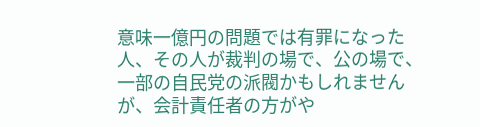意味一億円の問題では有罪になった人、その人が裁判の場で、公の場で、一部の自民党の派閥かもしれませんが、会計責任者の方がや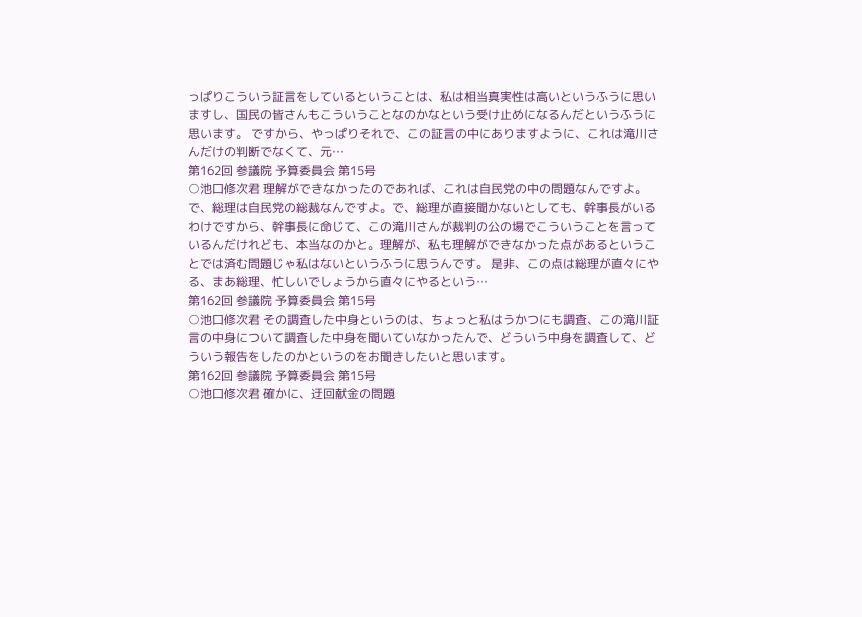っぱりこういう証言をしているということは、私は相当真実性は高いというふうに思いますし、国民の皆さんもこういうことなのかなという受け止めになるんだというふうに思います。 ですから、やっぱりそれで、この証言の中にありますように、これは滝川さんだけの判断でなくて、元…
第162回 参議院 予算委員会 第15号
○池口修次君 理解ができなかったのであれば、これは自民党の中の問題なんですよ。で、総理は自民党の総裁なんですよ。で、総理が直接聞かないとしても、幹事長がいるわけですから、幹事長に命じて、この滝川さんが裁判の公の場でこういうことを言っているんだけれども、本当なのかと。理解が、私も理解ができなかった点があるということでは済む問題じゃ私はないというふうに思うんです。 是非、この点は総理が直々にやる、まあ総理、忙しいでしょうから直々にやるという…
第162回 参議院 予算委員会 第15号
○池口修次君 その調査した中身というのは、ちょっと私はうかつにも調査、この滝川証言の中身について調査した中身を聞いていなかったんで、どういう中身を調査して、どういう報告をしたのかというのをお聞きしたいと思います。
第162回 参議院 予算委員会 第15号
○池口修次君 確かに、迂回献金の問題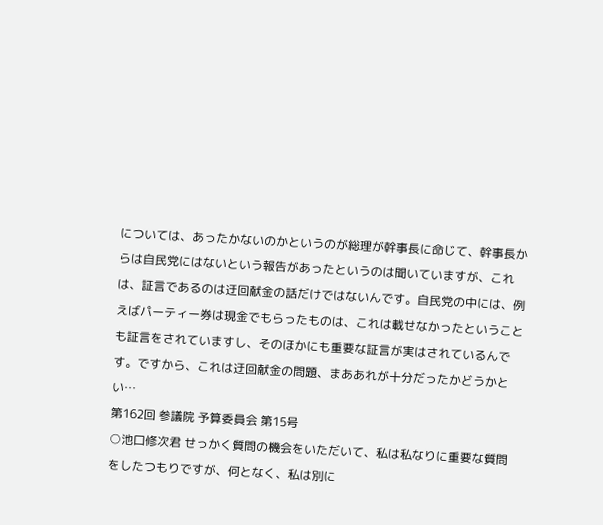については、あったかないのかというのが総理が幹事長に命じて、幹事長からは自民党にはないという報告があったというのは聞いていますが、これは、証言であるのは迂回献金の話だけではないんです。自民党の中には、例えばパーティー券は現金でもらったものは、これは載せなかったということも証言をされていますし、そのほかにも重要な証言が実はされているんです。ですから、これは迂回献金の問題、まああれが十分だったかどうかとい…
第162回 参議院 予算委員会 第15号
○池口修次君 せっかく質問の機会をいただいて、私は私なりに重要な質問をしたつもりですが、何となく、私は別に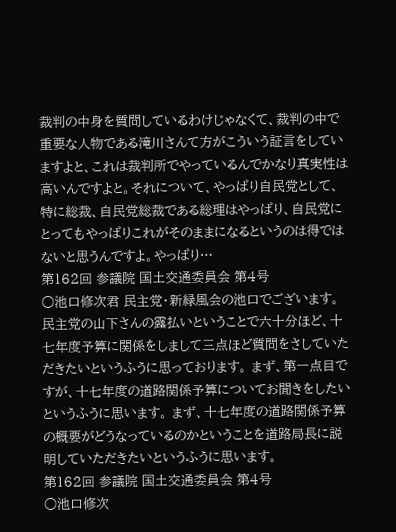裁判の中身を質問しているわけじゃなくて、裁判の中で重要な人物である滝川さんて方がこういう証言をしていますよと、これは裁判所でやっているんでかなり真実性は高いんですよと。それについて、やっぱり自民党として、特に総裁、自民党総裁である総理はやっぱり、自民党にとってもやっぱりこれがそのままになるというのは得ではないと思うんですよ。やっぱり…
第162回 参議院 国土交通委員会 第4号
○池口修次君 民主党・新緑風会の池口でございます。民主党の山下さんの露払いということで六十分ほど、十七年度予算に関係をしまして三点ほど質問をさしていただきたいというふうに思っております。 まず、第一点目ですが、十七年度の道路関係予算についてお聞きをしたいというふうに思います。 まず、十七年度の道路関係予算の概要がどうなっているのかということを道路局長に説明していただきたいというふうに思います。
第162回 参議院 国土交通委員会 第4号
○池口修次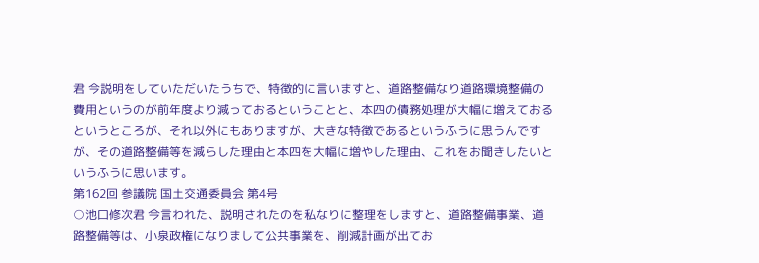君 今説明をしていただいたうちで、特徴的に言いますと、道路整備なり道路環境整備の費用というのが前年度より減っておるということと、本四の債務処理が大幅に増えておるというところが、それ以外にもありますが、大きな特徴であるというふうに思うんですが、その道路整備等を減らした理由と本四を大幅に増やした理由、これをお聞きしたいというふうに思います。
第162回 参議院 国土交通委員会 第4号
○池口修次君 今言われた、説明されたのを私なりに整理をしますと、道路整備事業、道路整備等は、小泉政権になりまして公共事業を、削減計画が出てお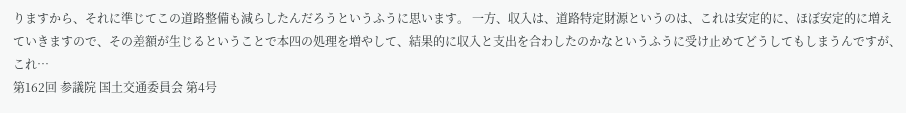りますから、それに準じてこの道路整備も減らしたんだろうというふうに思います。 一方、収入は、道路特定財源というのは、これは安定的に、ほぼ安定的に増えていきますので、その差額が生じるということで本四の処理を増やして、結果的に収入と支出を合わしたのかなというふうに受け止めてどうしてもしまうんですが、これ…
第162回 参議院 国土交通委員会 第4号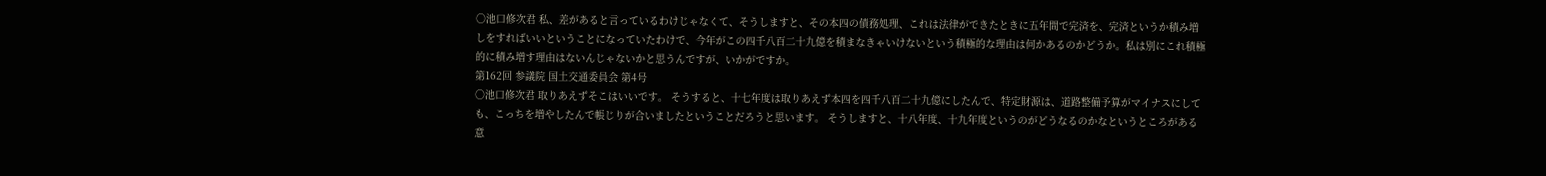○池口修次君 私、差があると言っているわけじゃなくて、そうしますと、その本四の債務処理、これは法律ができたときに五年間で完済を、完済というか積み増しをすればいいということになっていたわけで、今年がこの四千八百二十九億を積まなきゃいけないという積極的な理由は何かあるのかどうか。私は別にこれ積極的に積み増す理由はないんじゃないかと思うんですが、いかがですか。
第162回 参議院 国土交通委員会 第4号
○池口修次君 取りあえずそこはいいです。 そうすると、十七年度は取りあえず本四を四千八百二十九億にしたんで、特定財源は、道路整備予算がマイナスにしても、こっちを増やしたんで帳じりが合いましたということだろうと思います。 そうしますと、十八年度、十九年度というのがどうなるのかなというところがある意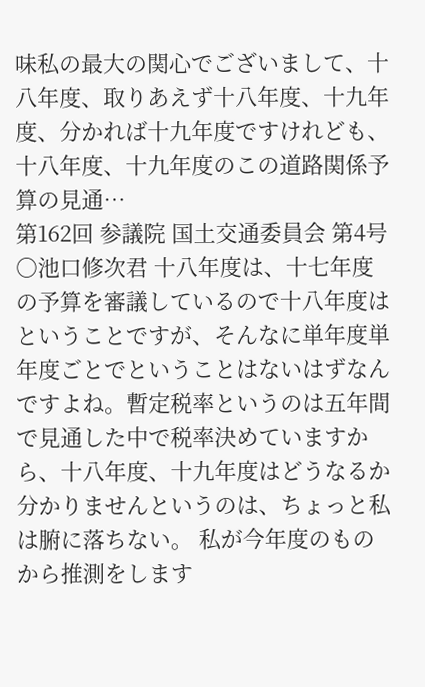味私の最大の関心でございまして、十八年度、取りあえず十八年度、十九年度、分かれば十九年度ですけれども、十八年度、十九年度のこの道路関係予算の見通…
第162回 参議院 国土交通委員会 第4号
○池口修次君 十八年度は、十七年度の予算を審議しているので十八年度はということですが、そんなに単年度単年度ごとでということはないはずなんですよね。暫定税率というのは五年間で見通した中で税率決めていますから、十八年度、十九年度はどうなるか分かりませんというのは、ちょっと私は腑に落ちない。 私が今年度のものから推測をします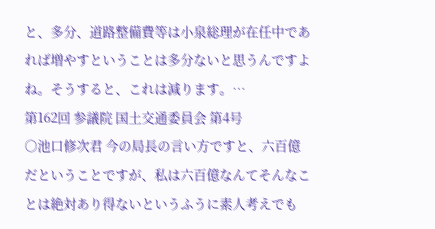と、多分、道路整備費等は小泉総理が在任中であれば増やすということは多分ないと思うんですよね。そうすると、これは減ります。…
第162回 参議院 国土交通委員会 第4号
○池口修次君 今の局長の言い方ですと、六百億だということですが、私は六百億なんてそんなことは絶対あり得ないというふうに素人考えでも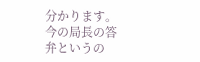分かります。 今の局長の答弁というの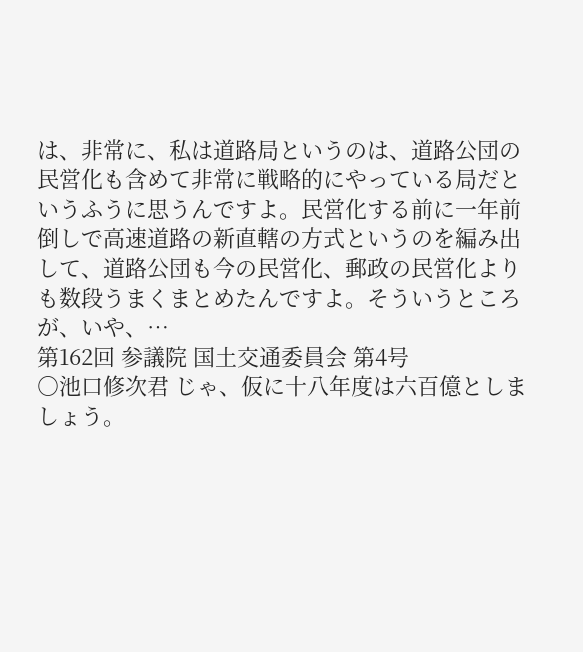は、非常に、私は道路局というのは、道路公団の民営化も含めて非常に戦略的にやっている局だというふうに思うんですよ。民営化する前に一年前倒しで高速道路の新直轄の方式というのを編み出して、道路公団も今の民営化、郵政の民営化よりも数段うまくまとめたんですよ。そういうところが、いや、…
第162回 参議院 国土交通委員会 第4号
○池口修次君 じゃ、仮に十八年度は六百億としましょう。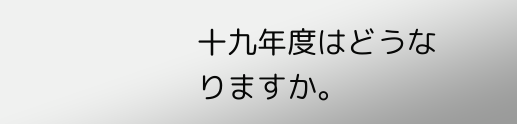十九年度はどうなりますか。